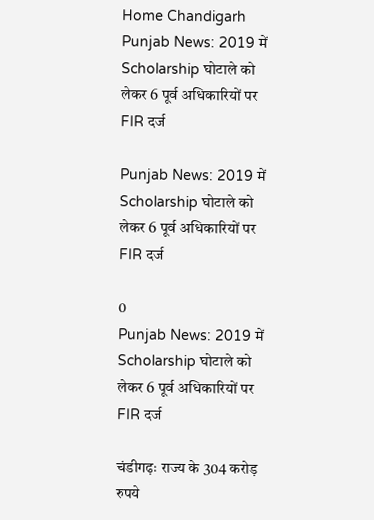Home Chandigarh Punjab News: 2019 में Scholarship घोटाले को लेकर 6 पूर्व अधिकारियों पर FIR दर्ज

Punjab News: 2019 में Scholarship घोटाले को लेकर 6 पूर्व अधिकारियों पर FIR दर्ज

0
Punjab News: 2019 में Scholarship घोटाले को लेकर 6 पूर्व अधिकारियों पर FIR दर्ज

चंडीगढ़ः राज्य के 304 करोड़ रुपये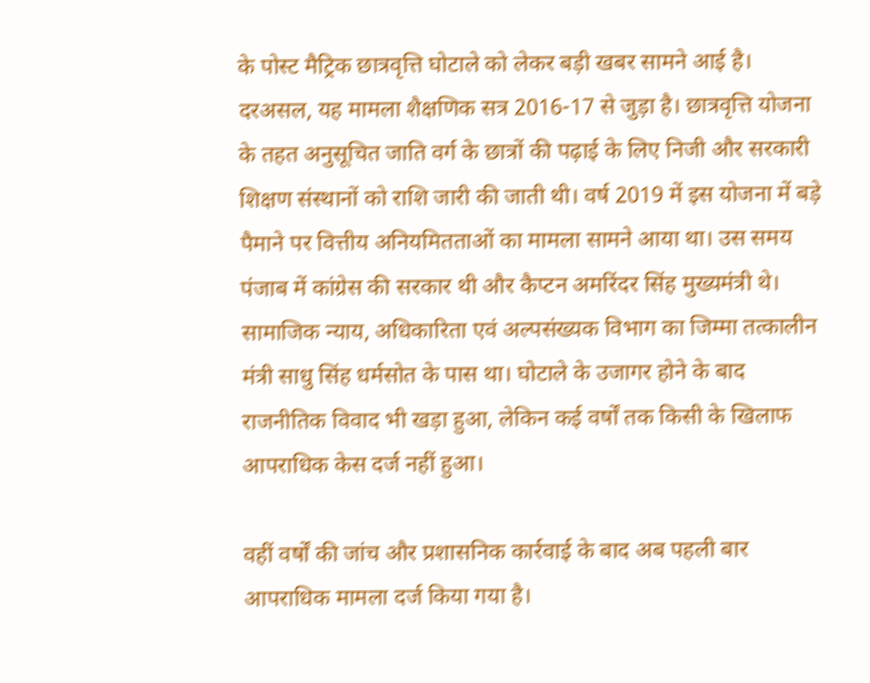के पोस्ट मैट्रिक छात्रवृत्ति घोटाले को लेकर बड़ी खबर सामने आई है। दरअसल, यह मामला शैक्षणिक सत्र 2016-17 से जुड़ा है। छात्रवृत्ति योजना के तहत अनुसूचित जाति वर्ग के छात्रों की पढ़ाई के लिए निजी और सरकारी शिक्षण संस्थानों को राशि जारी की जाती थी। वर्ष 2019 में इस योजना में बड़े पैमाने पर वित्तीय अनियमितताओं का मामला सामने आया था। उस समय पंजाब में कांग्रेस की सरकार थी और कैप्टन अमरिंदर सिंह मुख्यमंत्री थे। सामाजिक न्याय, अधिकारिता एवं अल्पसंख्यक विभाग का जिम्मा तत्कालीन मंत्री साधु सिंह धर्मसोत के पास था। घोटाले के उजागर होने के बाद राजनीतिक विवाद भी खड़ा हुआ, लेकिन कई वर्षों तक किसी के खिलाफ आपराधिक केस दर्ज नहीं हुआ।

वहीं वर्षों की जांच और प्रशासनिक कार्रवाई के बाद अब पहली बार आपराधिक मामला दर्ज किया गया है।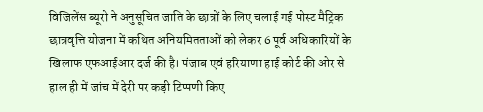विजिलेंस ब्यूरो ने अनुसूचित जाति के छात्रों के लिए चलाई गई पोस्ट मैट्रिक छात्रवृत्ति योजना में कथित अनियमितताओं को लेकर 6 पूर्व अधिकारियों के खिलाफ एफआईआर दर्ज की है। पंजाब एवं हरियाणा हाई कोर्ट की ओर से हाल ही में जांच में देरी पर कड़ी टिप्पणी किए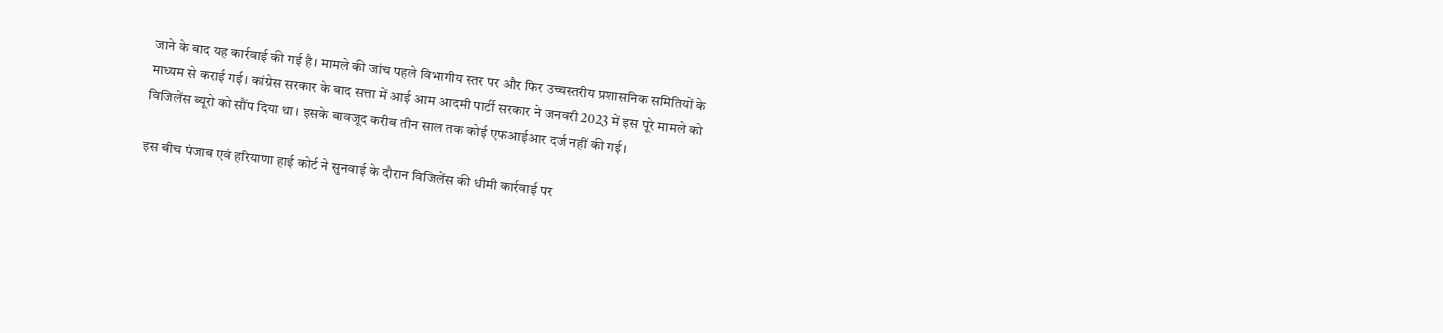जाने के बाद यह कार्रवाई की गई है। मामले की जांच पहले विभागीय स्तर पर और फिर उच्चस्तरीय प्रशासनिक समितियों के माध्यम से कराई गई। कांग्रेस सरकार के बाद सत्ता में आई आम आदमी पार्टी सरकार ने जनवरी 2023 में इस पूरे मामले को विजिलेंस ब्यूरो को सौंप दिया था। इसके बावजूद करीब तीन साल तक कोई एफआईआर दर्ज नहीं की गई।

इस बीच पंजाब एवं हरियाणा हाई कोर्ट ने सुनवाई के दौरान विजिलेंस की धीमी कार्रवाई पर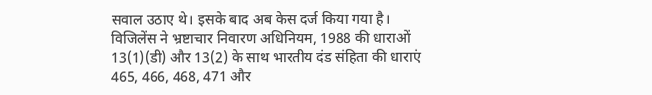सवाल उठाए थे। इसके बाद अब केस दर्ज किया गया है। विजिलेंस ने भ्रष्टाचार निवारण अधिनियम, 1988 की धाराओं 13(1)(डी) और 13(2) के साथ भारतीय दंड संहिता की धाराएं 465, 466, 468, 471 और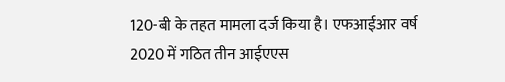120-बी के तहत मामला दर्ज किया है। एफआईआर वर्ष 2020 में गठित तीन आईएएस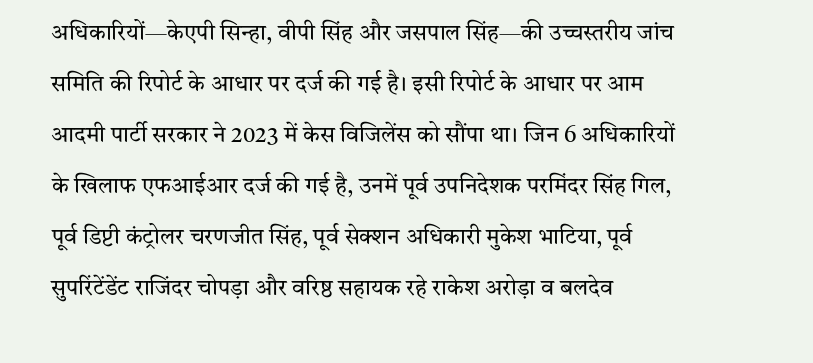अधिकारियों—केएपी सिन्हा, वीपी सिंह और जसपाल सिंह—की उच्चस्तरीय जांच समिति की रिपोर्ट के आधार पर दर्ज की गई है। इसी रिपोर्ट के आधार पर आम आदमी पार्टी सरकार ने 2023 में केस विजिलेंस को सौंपा था। जिन 6 अधिकारियों के खिलाफ एफआईआर दर्ज की गई है, उनमें पूर्व उपनिदेशक परमिंदर सिंह गिल, पूर्व डिप्टी कंट्रोलर चरणजीत सिंह, पूर्व सेक्शन अधिकारी मुकेश भाटिया, पूर्व सुपरिंटेंडेंट राजिंदर चोपड़ा और वरिष्ठ सहायक रहे राकेश अरोड़ा व बलदेव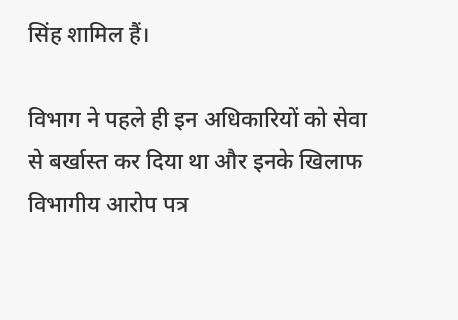सिंह शामिल हैं।

विभाग ने पहले ही इन अधिकारियों को सेवा से बर्खास्त कर दिया था और इनके खिलाफ विभागीय आरोप पत्र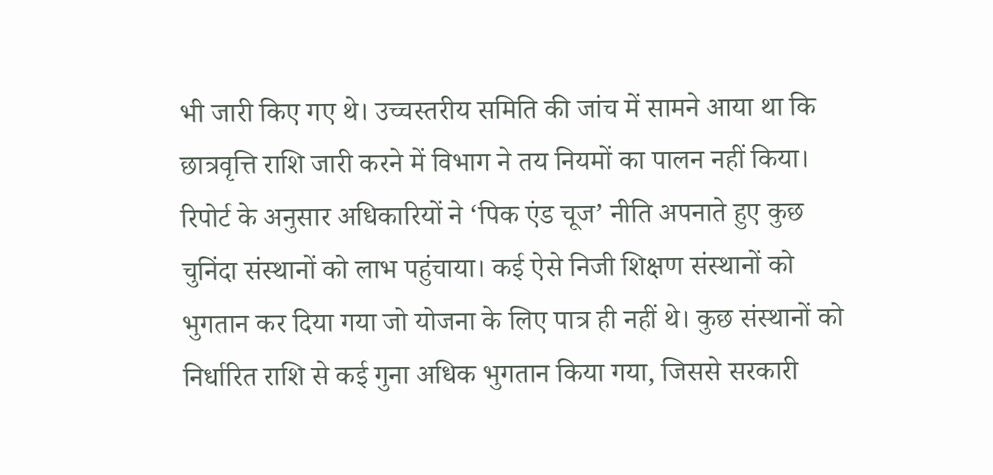भी जारी किए गए थे। उच्चस्तरीय समिति की जांच में सामने आया था कि छात्रवृत्ति राशि जारी करने में विभाग ने तय नियमों का पालन नहीं किया। रिपोर्ट के अनुसार अधिकारियों ने ‘पिक एंड चूज’ नीति अपनाते हुए कुछ चुनिंदा संस्थानों को लाभ पहुंचाया। कई ऐसे निजी शिक्षण संस्थानों को भुगतान कर दिया गया जो योजना के लिए पात्र ही नहीं थे। कुछ संस्थानों को निर्धारित राशि से कई गुना अधिक भुगतान किया गया, जिससे सरकारी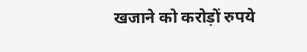खजाने को करोड़ों रुपये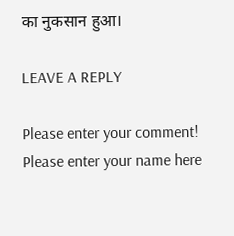का नुकसान हुआ।

LEAVE A REPLY

Please enter your comment!
Please enter your name here